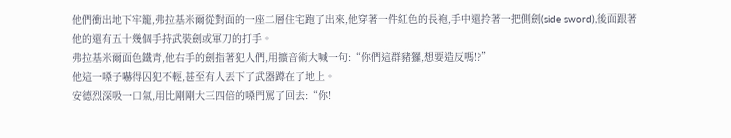他們衝出地下牢籠,弗拉基米爾從對面的一座二層住宅跑了出來,他穿著一件紅色的長袍,手中還拎著一把側劍(side sword),後面跟著他的還有五十幾個手持武裝劍或軍刀的打手。
弗拉基米爾面色鐵青,他右手的劍指著犯人們,用擴音術大喊一句:“你們這群豬玀,想要造反嗎!?”
他這一嗓子嚇得囚犯不輕,甚至有人丟下了武器蹲在了地上。
安德烈深吸一口氣,用比剛剛大三四倍的嗓門罵了回去:“你!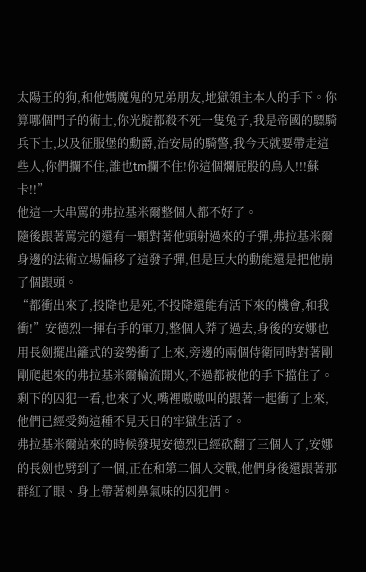太陽王的狗,和他媽魔鬼的兄弟朋友,地獄領主本人的手下。你算哪個門子的術士,你光腚都殺不死一隻兔子,我是帝國的驃騎兵下士,以及征服堡的勳爵,治安局的騎警,我今天就要帶走這些人,你們攔不住,誰也tm攔不住!你這個爛屁股的鳥人!!!蘇卡!!”
他這一大串罵的弗拉基米爾整個人都不好了。
隨後跟著罵完的還有一顆對著他頭射過來的子彈,弗拉基米爾身邊的法術立場偏移了這發子彈,但是巨大的動能還是把他崩了個跟頭。
“都衝出來了,投降也是死,不投降還能有活下來的機會,和我衝!”安德烈一揮右手的軍刀,整個人莽了過去,身後的安娜也用長劍擺出籬式的姿勢衝了上來,旁邊的兩個侍衛同時對著剛剛爬起來的弗拉基米爾輪流開火,不過都被他的手下擋住了。
剩下的囚犯一看,也來了火,嘴裡嗷嗷叫的跟著一起衝了上來,他們已經受夠這種不見天日的牢獄生活了。
弗拉基米爾站來的時候發現安德烈已經砍翻了三個人了,安娜的長劍也劈到了一個,正在和第二個人交戰,他們身後還跟著那群紅了眼、身上帶著刺鼻氣味的囚犯們。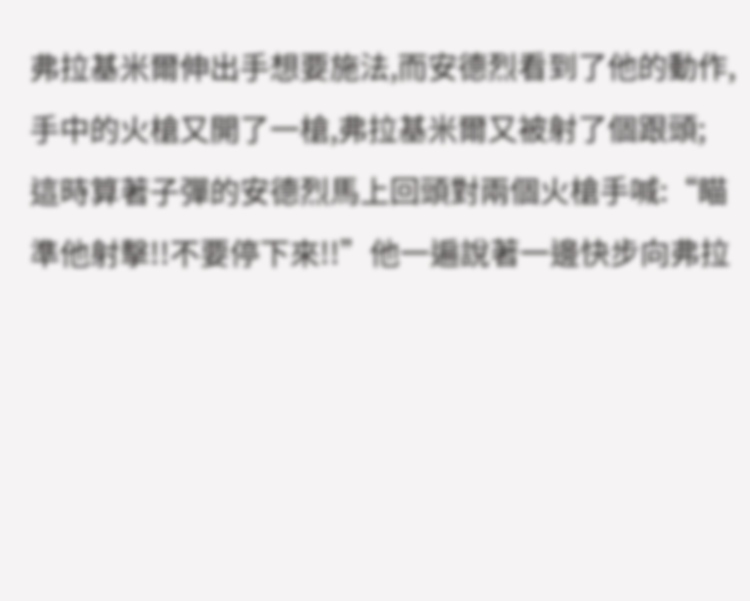弗拉基米爾伸出手想要施法,而安德烈看到了他的動作,手中的火槍又開了一槍,弗拉基米爾又被射了個跟頭;
這時算著子彈的安德烈馬上回頭對兩個火槍手喊:“瞄準他射擊!!不要停下來!!”他一遍說著一邊快步向弗拉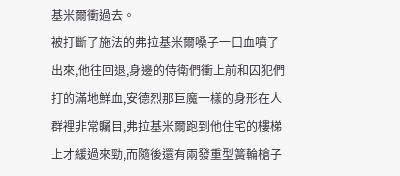基米爾衝過去。
被打斷了施法的弗拉基米爾嗓子一口血噴了出來,他往回退,身邊的侍衛們衝上前和囚犯們打的滿地鮮血,安德烈那巨魔一樣的身形在人群裡非常矚目,弗拉基米爾跑到他住宅的樓梯上才緩過來勁,而隨後還有兩發重型簧輪槍子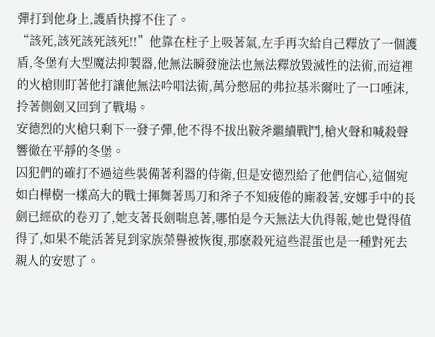彈打到他身上,護盾快撐不住了。
“該死,該死該死該死!!”他靠在柱子上吸著氣,左手再次給自己釋放了一個護盾,冬堡有大型魔法抑製器,他無法瞬發施法也無法釋放毀滅性的法術,而這裡的火槍則盯著他打讓他無法吟唱法術,萬分憋屈的弗拉基米爾吐了一口唾沫,拎著側劍又回到了戰場。
安德烈的火槍只剩下一發子彈,他不得不拔出鞍斧繼續戰鬥,槍火聲和喊殺聲響徹在平靜的冬堡。
囚犯們的確打不過這些裝備著利器的侍衛,但是安德烈給了他們信心,這個宛如白樺樹一樣高大的戰士揮舞著馬刀和斧子不知疲倦的廝殺著,安娜手中的長劍已經砍的卷刃了,她支著長劍喘息著,哪怕是今天無法大仇得報,她也覺得值得了,如果不能活著見到家族榮譽被恢復,那麽殺死這些混蛋也是一種對死去親人的安慰了。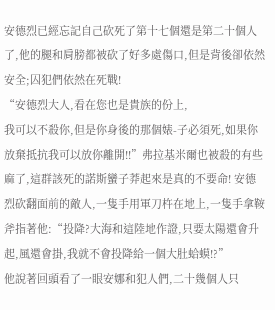安德烈已經忘記自己砍死了第十七個還是第二十個人了,他的腿和肩膀都被砍了好多處傷口,但是背後卻依然安全;囚犯們依然在死戰!
“安德烈大人,看在您也是貴族的份上,
我可以不殺你,但是你身後的那個婊-子必須死,如果你放棄抵抗我可以放你離開!!”弗拉基米爾也被殺的有些麻了,這群該死的諾斯蠻子莽起來是真的不要命! 安德烈砍翻面前的敵人,一隻手用軍刀杵在地上,一隻手拿鞍斧指著他:“投降?大海和這陸地作證,只要太陽還會升起,風還會掛,我就不會投降給一個大肚蛤蟆!?”
他說著回頭看了一眼安娜和犯人們,二十幾個人只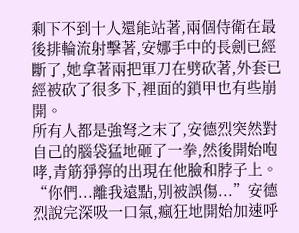剩下不到十人還能站著,兩個侍衛在最後排輪流射擊著,安娜手中的長劍已經斷了,她拿著兩把軍刀在劈砍著,外套已經被砍了很多下,裡面的鎖甲也有些崩開。
所有人都是強弩之末了,安德烈突然對自己的腦袋猛地砸了一拳,然後開始咆哮,青筋猙獰的出現在他臉和脖子上。
“你們...離我遠點,別被誤傷...”安德烈說完深吸一口氣,瘋狂地開始加速呼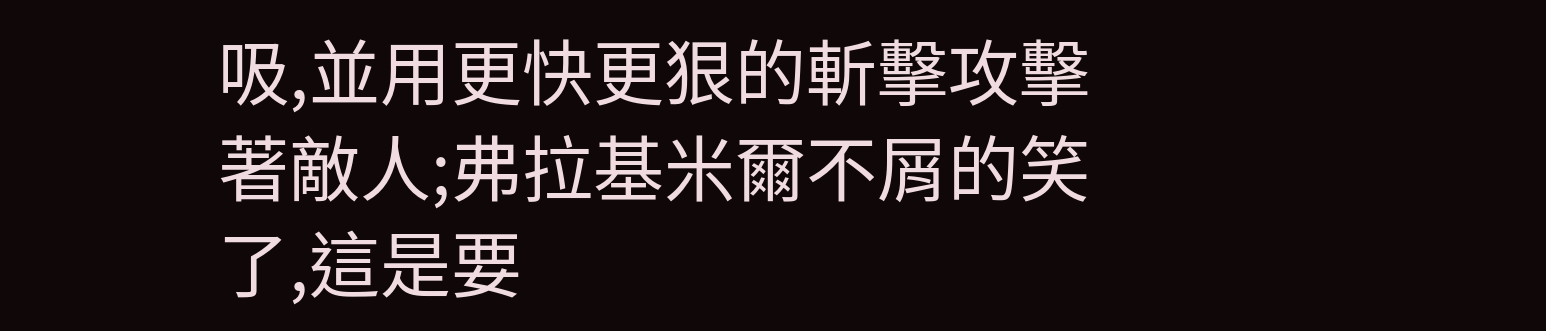吸,並用更快更狠的斬擊攻擊著敵人;弗拉基米爾不屑的笑了,這是要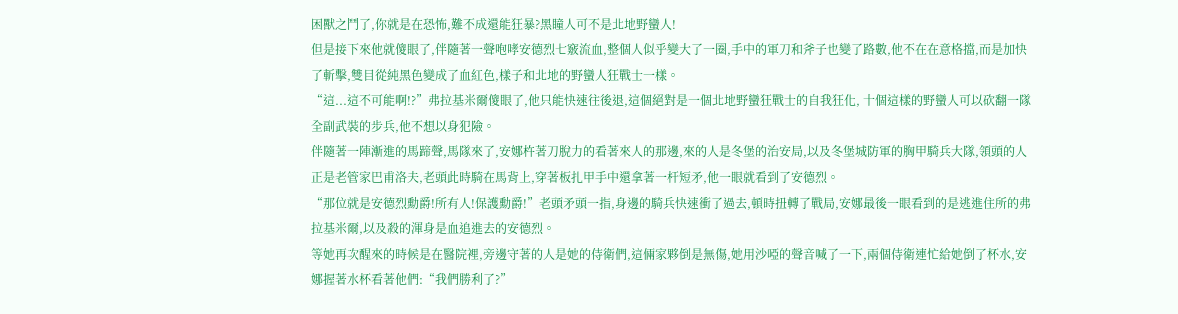困獸之鬥了,你就是在恐怖,難不成還能狂暴?黑瞳人可不是北地野蠻人!
但是接下來他就傻眼了,伴隨著一聲咆哮安德烈七竅流血,整個人似乎變大了一圈,手中的軍刀和斧子也變了路數,他不在在意格擋,而是加快了斬擊,雙目從純黑色變成了血紅色,樣子和北地的野蠻人狂戰士一樣。
“這...這不可能啊!?”弗拉基米爾傻眼了,他只能快速往後退,這個絕對是一個北地野蠻狂戰士的自我狂化, 十個這樣的野蠻人可以砍翻一隊全副武裝的步兵,他不想以身犯險。
伴隨著一陣漸進的馬蹄聲,馬隊來了,安娜杵著刀脫力的看著來人的那邊,來的人是冬堡的治安局,以及冬堡城防軍的胸甲騎兵大隊,領頭的人正是老管家巴甫洛夫,老頭此時騎在馬背上,穿著板扎甲手中還拿著一杆短矛,他一眼就看到了安德烈。
“那位就是安德烈勳爵!所有人!保護勳爵!”老頭矛頭一指,身邊的騎兵快速衝了過去,頓時扭轉了戰局,安娜最後一眼看到的是逃進住所的弗拉基米爾,以及殺的渾身是血追進去的安德烈。
等她再次醒來的時候是在醫院裡,旁邊守著的人是她的侍衛們,這倆家夥倒是無傷,她用沙啞的聲音喊了一下,兩個侍衛連忙給她倒了杯水,安娜握著水杯看著他們:“我們勝利了?”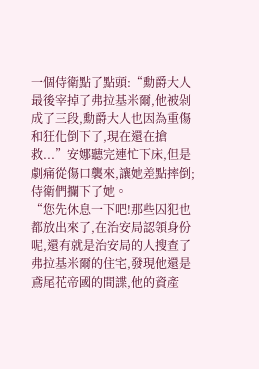一個侍衛點了點頭:“勳爵大人最後宰掉了弗拉基米爾,他被剁成了三段,勳爵大人也因為重傷和狂化倒下了,現在還在搶救...”安娜聽完連忙下床,但是劇痛從傷口襲來,讓她差點摔倒;侍衛們攔下了她。
“您先休息一下吧!那些囚犯也都放出來了,在治安局認領身份呢,還有就是治安局的人搜查了弗拉基米爾的住宅,發現他還是鳶尾花帝國的間諜,他的資產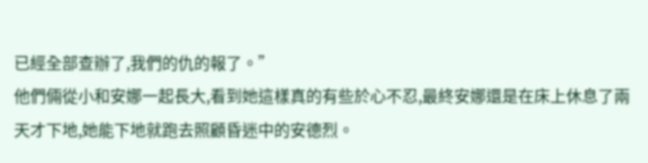已經全部查辦了,我們的仇的報了。”
他們倆從小和安娜一起長大,看到她這樣真的有些於心不忍,最終安娜還是在床上休息了兩天才下地,她能下地就跑去照顧昏迷中的安德烈。